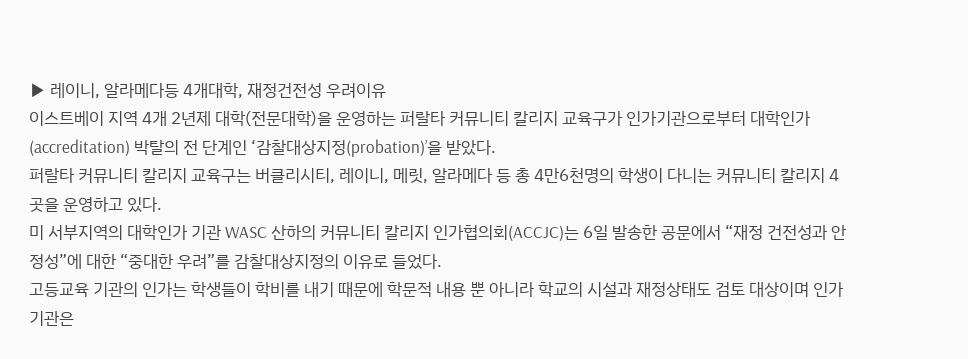▶ 레이니, 알라메다등 4개대학, 재정건전성 우려이유
이스트베이 지역 4개 2년제 대학(전문대학)을 운영하는 퍼랄타 커뮤니티 칼리지 교육구가 인가기관으로부터 대학인가(accreditation) 박탈의 전 단계인 ‘감찰대상지정(probation)’을 받았다.
퍼랄타 커뮤니티 칼리지 교육구는 버클리시티, 레이니, 메릿, 알라메다 등 총 4만6천명의 학생이 다니는 커뮤니티 칼리지 4곳을 운영하고 있다.
미 서부지역의 대학인가 기관 WASC 산하의 커뮤니티 칼리지 인가협의회(ACCJC)는 6일 발송한 공문에서 “재정 건전성과 안정성”에 대한 “중대한 우려”를 감찰대상지정의 이유로 들었다.
고등교육 기관의 인가는 학생들이 학비를 내기 때문에 학문적 내용 뿐 아니라 학교의 시설과 재정상태도 검토 대상이며 인가 기관은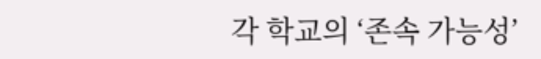각 학교의 ‘존속 가능성’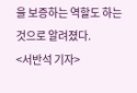을 보증하는 역할도 하는 것으로 알려졌다.
<서반석 기자>